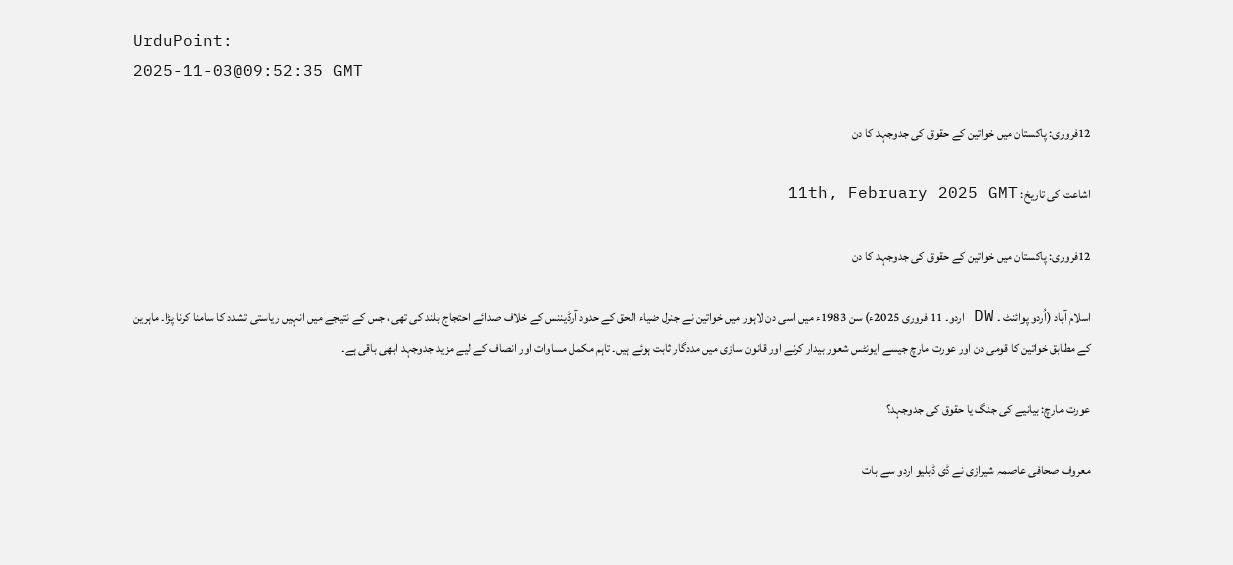UrduPoint:
2025-11-03@09:52:35 GMT

12فروری: پاکستان میں خواتین کے حقوق کی جدوجہد کا دن

اشاعت کی تاریخ: 11th, February 2025 GMT

12فروری: پاکستان میں خواتین کے حقوق کی جدوجہد کا دن

اسلام آباد (اُردو پوائنٹ ۔ DW اردو۔ 11 فروری 2025ء) سن 1983ء میں اسی دن لاہور میں خواتین نے جنرل ضیاء الحق کے حدود آرڈیننس کے خلاف صدائے احتجاج بلند کی تھی، جس کے نتیجے میں انہیں ریاستی تشدد کا سامنا کرنا پڑا۔ ماہرین کے مطابق خواتین کا قومی دن اور عورت مارچ جیسے ایونٹس شعور بیدار کرنے اور قانون سازی میں مددگار ثابت ہوئے ہیں۔ تاہم مکمل مساوات اور انصاف کے لیے مزید جدوجہد ابھی باقی ہے۔

عورت مارچ: بیانیے کی جنگ یا حقوق کی جدوجہد؟

معروف صحافی عاصمہ شیرازی نے ڈی ڈبلیو اردو سے بات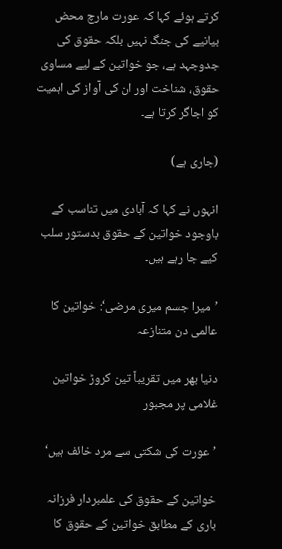کرتے ہوئے کہا کہ عورت مارچ محض بیانیے کی جنگ نہیں بلکہ حقوق کی جدوجہد ہے، جو خواتین کے لیے مساوی حقوق، شناخت اور ان کی آواز کی اہمیت کو اجاگر کرتا ہے۔

(جاری ہے)

انہوں نے کہا کہ آبادی میں تناسب کے باوجود خواتین کے حقوق بدستور سلب کیے جا رہے ہیں۔

’میرا جسم میری مرضی‘: خواتین کا عالمی دن متنازعہ

دنیا بھر میں تقریباً تین کروڑ خواتین غلامی پر مجبور

’عورت کی شکتی سے مرد خائف ہیں‘

خواتین کے حقوق کی علمبردار فرزانہ باری کے مطابق خواتین کے حقوق کا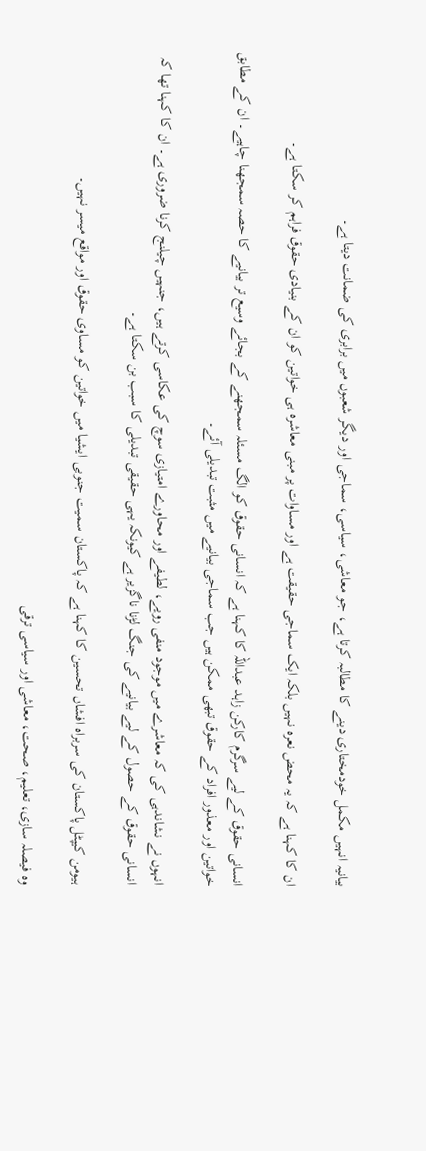بیانیہ انہیں مکمل خودمختاری دینے کا مطالبہ کرتا ہے، جو معاشی، سیاسی، سماجی اور دیگر شعبوں میں برابری کی ضمانت دیتا ہے۔

ان کا کہنا ہے کہ یہ محض نعرہ نہیں بلکہ ایک سماجی حقیقت ہے اور مساوات پر مبنی معاشرہ ہی خواتین کو ان کے بنیادی حقوق فراہم کر سکتا ہے۔

انسانی حقوق کے لیے سرگرم کارکن زاہد عبداللہ کا کہنا ہے کہ انسانی حقوق کو الگ مسئلہ سمجھنے کے بجائے وسیع تر بیانیے کا حصہ سمجھنا چاہیے۔ ان کے مطابق خواتین اور معذور افراد کے حقوق تبھی ممکن ہیں جب سماجی بیانیے میں مثبت تبدیلی آئے۔

انہوں نے نشاندہی کی کہ معاشرے میں موجود منفی رویے، لطیفے اور محاورے امتیازی سوچ کی عکاسی کرتے ہیں، جنہیں چیلنج کرنا ضروری ہے۔ ان کا کہنا تھا کہ انسانی حقوق کے حصول کے لیے بیانیے کی جنگ لڑنا ناگزیر ہے کیونکہ یہی حقیقی تبدیلی کا سبب بن سکتا ہے۔

ہیومن کیپٹل پاکستان کی سربراہ افشاں تحسین کا کہنا ہے کہ پاکستان سمیت جنوبی ایشیا میں خواتین کو مساوی حقوق اور مواقع میسر نہیں۔

وہ فیصلہ سازی، تعلیم، صحت، معاشی اور سیاسی ترقی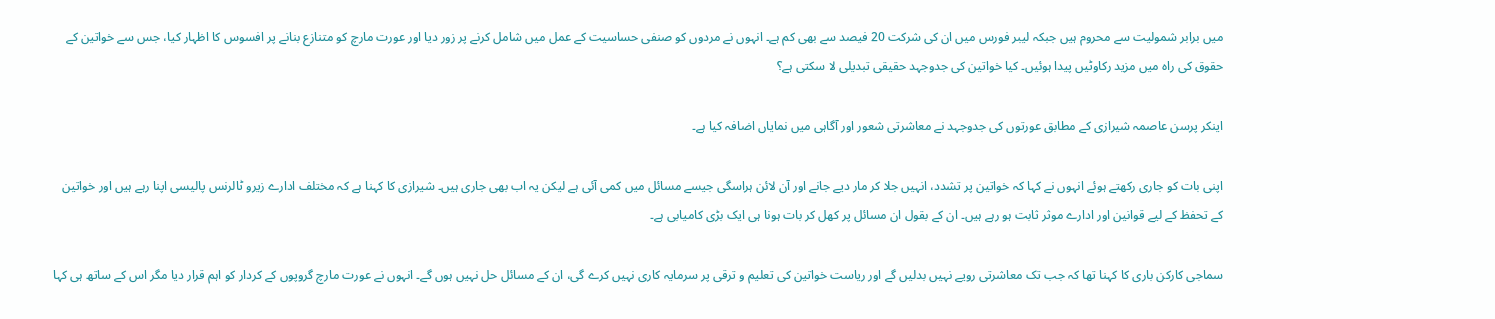میں برابر شمولیت سے محروم ہیں جبکہ لیبر فورس میں ان کی شرکت 20 فیصد سے بھی کم ہے۔ انہوں نے مردوں کو صنفی حساسیت کے عمل میں شامل کرنے پر زور دیا اور عورت مارچ کو متنازع بنانے پر افسوس کا اظہار کیا، جس سے خواتین کے حقوق کی راہ میں مزید رکاوٹیں پیدا ہوئیں۔ کیا خواتین کی جدوجہد حقیقی تبدیلی لا سکتی ہے؟

اینکر پرسن عاصمہ شیرازی کے مطابق عورتوں کی جدوجہد نے معاشرتی شعور اور آگاہی میں نمایاں اضافہ کیا ہے۔

اپنی بات کو جاری رکھتے ہوئے انہوں نے کہا کہ خواتین پر تشدد، انہیں جلا کر مار دیے جانے اور آن لائن ہراسگی جیسے مسائل میں کمی آئی ہے لیکن یہ اب بھی جاری ہیں۔ شیرازی کا کہنا ہے کہ مختلف ادارے زیرو ٹالرنس پالیسی اپنا رہے ہیں اور خواتین کے تحفظ کے لیے قوانین اور ادارے موثر ثابت ہو رہے ہیں۔ ان کے بقول ان مسائل پر کھل کر بات ہونا ہی ایک بڑی کامیابی ہے۔

سماجی کارکن باری کا کہنا تھا کہ جب تک معاشرتی رویے نہیں بدلیں گے اور ریاست خواتین کی تعلیم و ترقی پر سرمایہ کاری نہیں کرے گی، ان کے مسائل حل نہیں ہوں گے۔ انہوں نے عورت مارچ گروپوں کے کردار کو اہم قرار دیا مگر اس کے ساتھ ہی کہا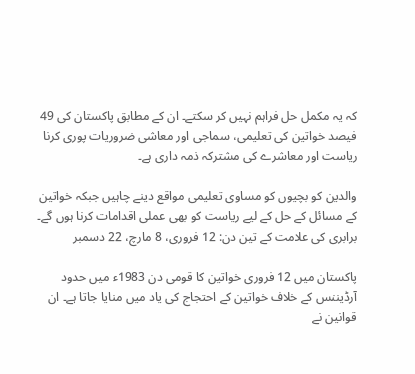کہ یہ مکمل حل فراہم نہیں کر سکتے۔ ان کے مطابق پاکستان کی 49 فیصد خواتین کی تعلیمی، سماجی اور معاشی ضروریات پوری کرنا ریاست اور معاشرے کی مشترکہ ذمہ داری ہے۔

والدین کو بچیوں کو مساوی تعلیمی مواقع دینے چاہیں جبکہ خواتین کے مسائل کے حل کے لیے ریاست کو بھی عملی اقدامات کرنا ہوں گے۔ برابری کی علامت کے تین دن: 12 فروری، 8 مارچ، 22 دسمبر

پاکستان میں 12 فروری خواتین کا قومی دن 1983ء میں حدود آرڈیننس کے خلاف خواتین کے احتجاج کی یاد میں منایا جاتا ہے۔ ان قوانین نے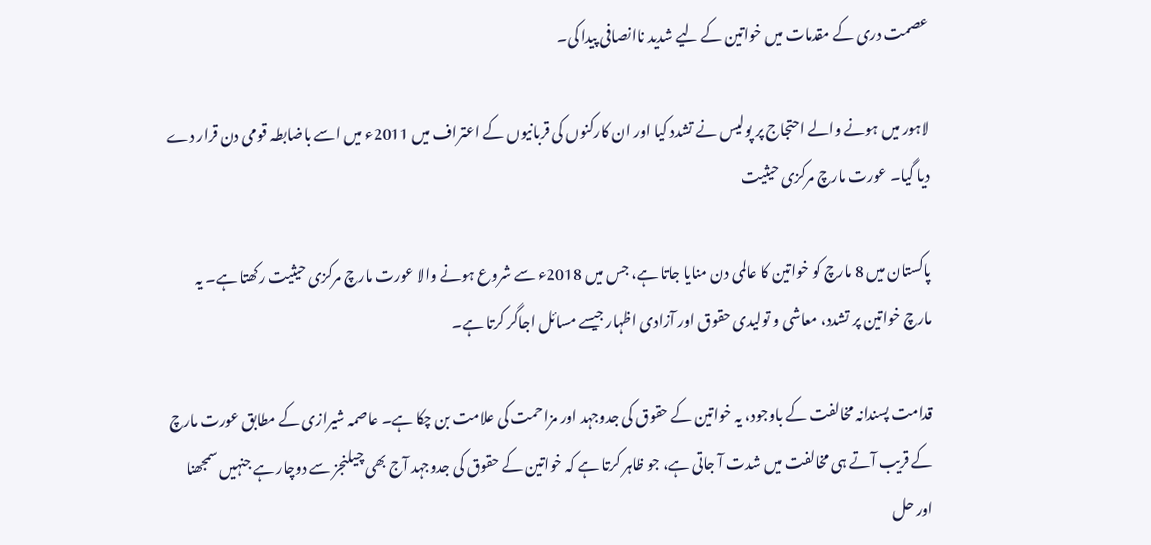عصمت دری کے مقدمات میں خواتین کے لیے شدید ناانصافی پیدا کی۔

لاہور میں ہونے والے احتجاج پر پولیس نے تشدد کیا اور ان کارکنوں کی قربانیوں کے اعتراف میں 2011ء میں اسے باضابطہ قومی دن قرار دے دیا گیا۔ عورت مارچ مرکزی حیثیت

پاکستان میں 8 مارچ کو خواتین کا عالمی دن منایا جاتا ہے، جس میں 2018ء سے شروع ہونے والا عورت مارچ مرکزی حیثیت رکھتا ہے۔ یہ مارچ خواتین پر تشدد، معاشی و تولیدی حقوق اور آزادی اظہار جیسے مسائل اجاگر کرتا ہے۔

قدامت پسندانہ مخالفت کے باوجود، یہ خواتین کے حقوق کی جدوجہد اور مزاحمت کی علامت بن چکا ہے۔ عاصمہ شیرازی کے مطابق عورت مارچ کے قریب آتے ہی مخالفت میں شدت آ جاتی ہے، جو ظاہر کرتا ہے کہ خواتین کے حقوق کی جدوجہد آج بھی چیلنجز سے دوچار ہے جنہیں سمجھنا اور حل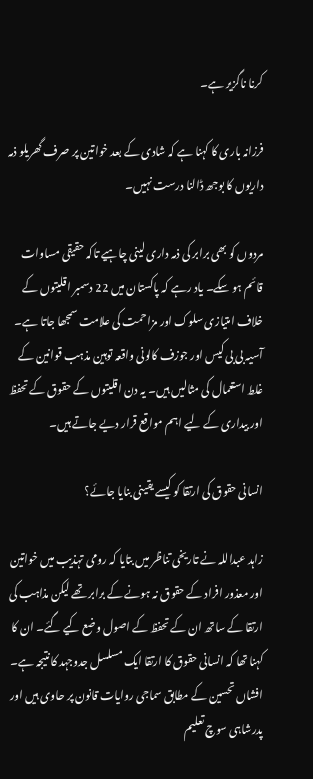کرنا ناگزیر ہے۔

فرزانہ باری کا کہنا ہے کہ شادی کے بعد خواتین پر صرف گھریلو ذمہ داریوں کا بوجھ ڈالنا درست نہیں۔

مردوں کو بھی برابر کی ذمہ داری لینی چاہیے تاکہ حقیقی مساوات قائم ہو سکے۔ یاد رہے کہ پاکستان میں 22 دسمبر اقلیتوں کے خلاف امتیازی سلوک اور مزاحمت کی علامت سمجھا جاتا ہے۔ آسیہ بی بی کیس اور جوزف کالونی واقعہ توہین مذہب قوانین کے غلط استعمال کی مثالیں ہیں۔ یہ دن اقلیتوں کے حقوق کے تحفظ اور بیداری کے لیے اہم مواقع قرار دیے جاتے ہیں۔

انسانی حقوق کی ارتقا کو کیسے یقینی بنایا جائے؟

زاہد عبداللہ نے تاریخی تناظر میں بتایا کہ رومی تہذیب میں خواتین اور معذور افراد کے حقوق نہ ہونے کے برابر تھے لیکن مذاہب کی ارتقا کے ساتھ ان کے تحفظ کے اصول وضع کیے گئے۔ ان کا کہنا تھا کہ انسانی حقوق کا ارتقا ایک مسلسل جدوجہد کا نتیجہ ہے۔ افشاں تحسین کے مطابق سماجی روایات قانون پر حاوی ہیں اور پدرشاہی سوچ تعلیم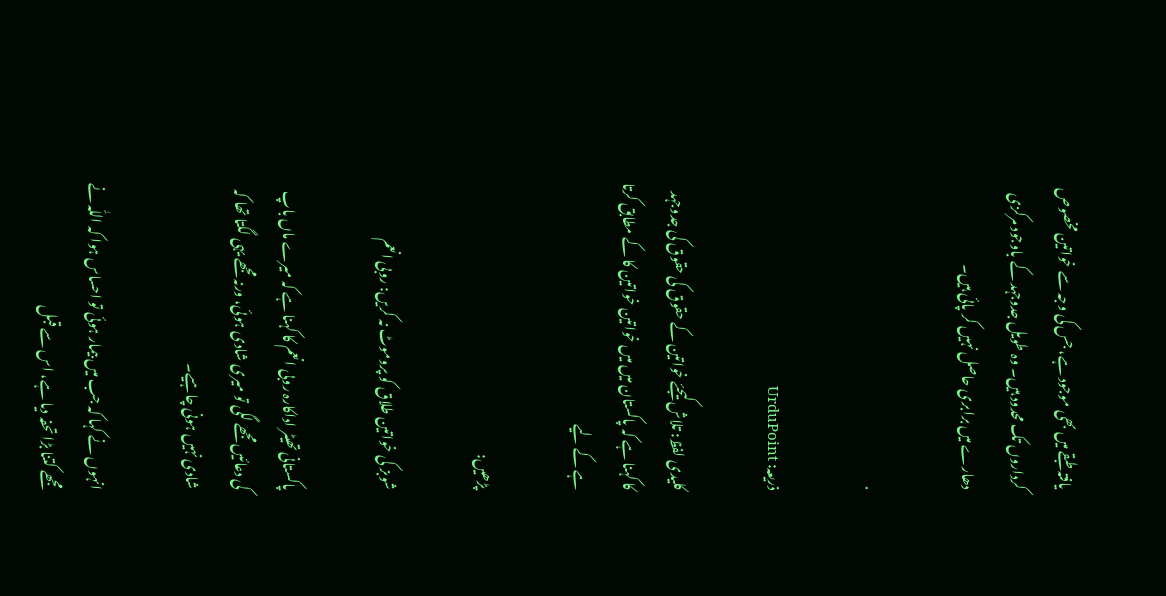یافتہ طبقے میں بھی موجود ہے، جس کی وجہ سے خواتین مخصوص کرداروں تک محدود ہیں۔ وہ طویل جدوجہد کے باوجود مرکزی دھارے میں برابری حاصل نہیں کر پائی ہیں۔

.

ذریعہ: UrduPoint

کلیدی لفظ: تلاش کیجئے خواتین کے حقوق کی حقوق کی جدوجہد کا کہنا ہے کہ پاکستان میں میں خواتین خواتین کا کے مطابق کرتا ہے کے لیے

پڑھیں:

شوبز کی خواتین طلاق کو پروموٹ نہ کریں: روبی انعم

پاکستانی تھیٹر اداکارہ روبی انعم کا کہنا ہے کہ میرے ماں باپ کی دعائیں مجھے لگی تو میری شادی ہوئی، ورنہ مجھے یہی لگتا تھا کہ شادی نہیں ہونی چاہیے۔

انہوں نے کہا کہ جب میں بیمار ہوئی تو احساس ہوا کہ اللّٰہ نے مجھے کتنا بڑا تحفہ دیا ہے، اس سے قبل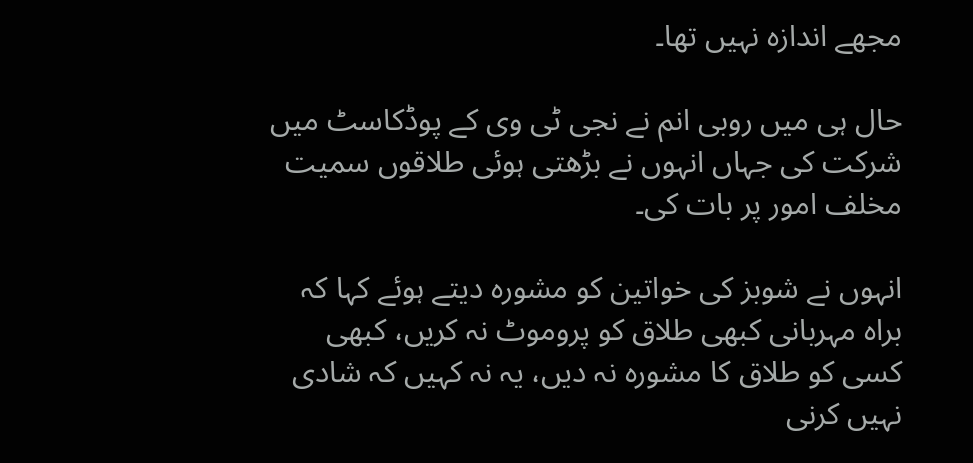مجھے اندازہ نہیں تھا۔

حال ہی میں روبی انم نے نجی ٹی وی کے پوڈکاسٹ میں شرکت کی جہاں انہوں نے بڑھتی ہوئی طلاقوں سمیت مخلف امور پر بات کی۔

انہوں نے شوبز کی خواتین کو مشورہ دیتے ہوئے کہا کہ براہ مہربانی کبھی طلاق کو پروموٹ نہ کریں، کبھی کسی کو طلاق کا مشورہ نہ دیں، یہ نہ کہیں کہ شادی نہیں کرنی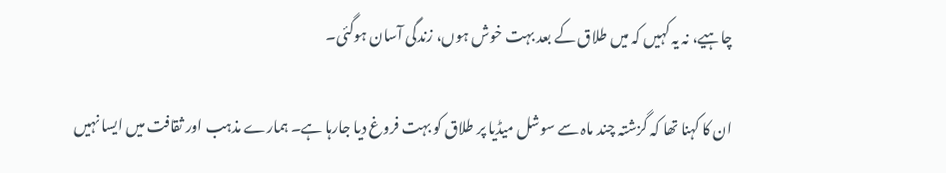چاہیے، نہ یہ کہیں کہ میں طلاق کے بعد بہت خوش ہوں، زندگی آسان ہوگئی۔

ان کا کہنا تھا کہ گزشتہ چند ماہ سے سوشل میڈیا پر طلاق کو بہت فروغ دیا جارہا ہے۔ ہمارے مذہب اور ثقافت میں ایسا نہیں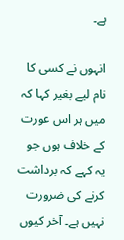ہے۔

انہوں نے کسی کا نام لیے بغیر کہا کہ میں ہر اس عورت کے خلاف ہوں جو یہ کہے کہ برداشت کرنے کی ضرورت نہیں ہے۔ آخر کیوں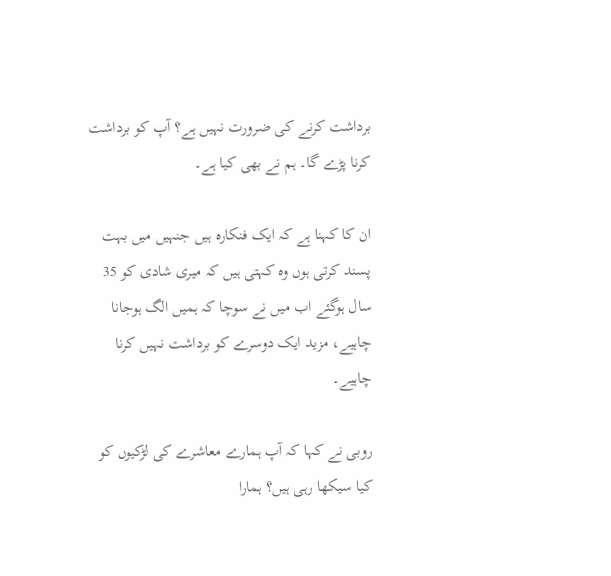برداشت کرنے کی ضرورت نہیں ہے؟ آپ کو برداشت کرنا پڑے گا۔ ہم نے بھی کیا ہے۔

ان کا کہنا ہے کہ ایک فنکارہ ہیں جنہیں میں بہت پسند کرتی ہوں وہ کہتی ہیں کہ میری شادی کو 35 سال ہوگئے اب میں نے سوچا کہ ہمیں الگ ہوجانا چاہیے، مزید ایک دوسرے کو برداشت نہیں کرنا چاہیے۔

روبی نے کہا کہ آپ ہمارے معاشرے کی لڑکیوں کو کیا سیکھا رہی ہیں؟ ہمارا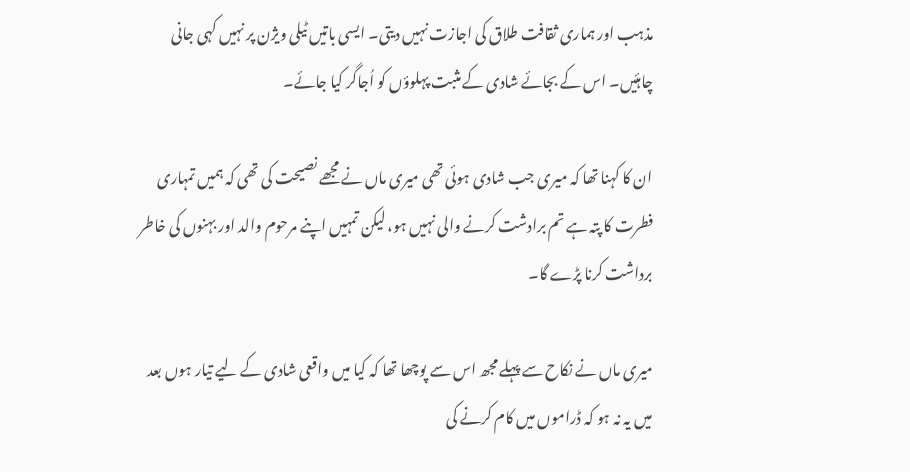مذہب اور ہماری ثقافت طلاق کی اجازت نہیں دیتی۔ ایسی باتیں ٹیلی ویژن پر نہیں کہی جانی چاہئیں۔ اس کے بجائے شادی کے مثبت پہلوؤں کو اُجاگر کیا جائے۔

ان کا کہنا تھا کہ میری جب شادی ہوئی تھی میری ماں نے مجھے نصیحت کی تھی کہ ہمیں تمہاری فطرت کا پتہ ہے تم برادشت کرنے والی نہیں ہو، لیکن تمہیں اپنے مرحوم والد اور بہنوں کی خاطر برداشت کرنا پڑے گا۔

میری ماں نے نکاح سے پہلے مجھ اس سے پوچھا تھا کہ کیا میں واقعی شادی کے لیے تیار ہوں بعد میں یہ نہ ہو کہ ڈراموں میں کام کرنے کی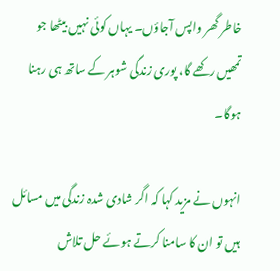خاطر گھر واپس آجاؤں۔ یہاں کوئی نہیں بیٹھا جو تمھیں رکھے گا، پوری زندگی شوہر کے ساتھ ہی رہنا ہوگا۔

انہوں نے مزید کہا کہ اگر شادی شدہ زندگی میں مسائل ہیں تو ان کا سامنا کرتے ہوئے حل تلاش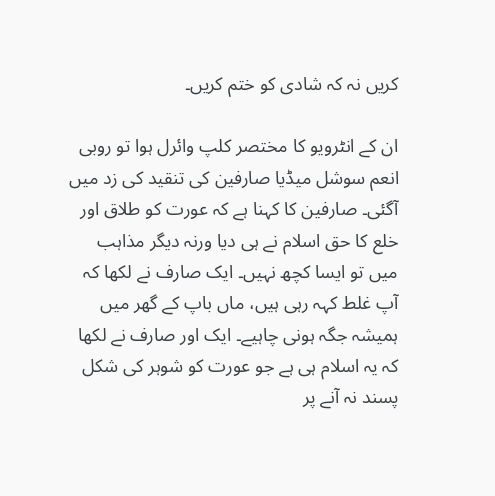کریں نہ کہ شادی کو ختم کریں۔

ان کے انٹرویو کا مختصر کلپ وائرل ہوا تو روبی انعم سوشل میڈیا صارفین کی تنقید کی زد میں آگئی۔ صارفین کا کہنا ہے کہ عورت کو طلاق اور خلع کا حق اسلام نے ہی دیا ورنہ دیگر مذاہب میں تو ایسا کچھ نہیں۔ ایک صارف نے لکھا کہ آپ غلط کہہ رہی ہیں، ماں باپ کے گھر میں ہمیشہ جگہ ہونی چاہیے۔ ایک اور صارف نے لکھا کہ یہ اسلام ہی ہے جو عورت کو شوہر کی شکل پسند نہ آنے پر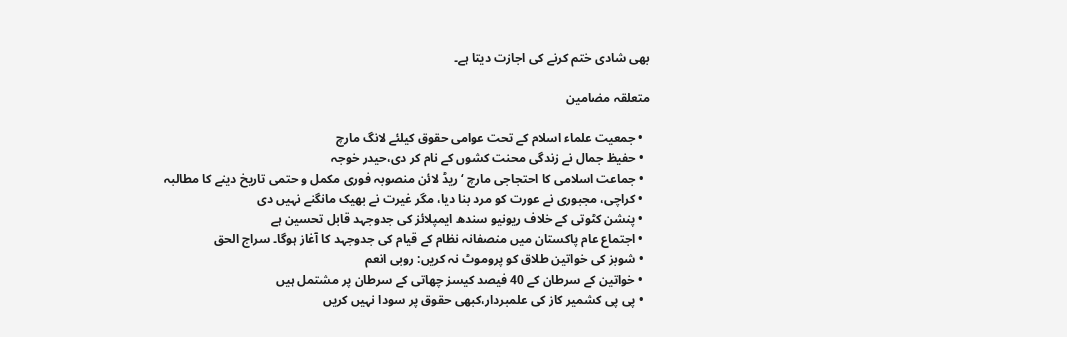بھی شادی ختم کرنے کی اجازت دیتا ہے۔

متعلقہ مضامین

  • جمعیت علماء اسلام کے تحت عوامی حقوق کیلئے لانگ مارچ
  • حفیظ جمال نے زندگی محنت کشوں کے نام کر دی،حیدر خوجہ
  • جماعت اسلامی کا احتجاجی مارچ ‘ ریڈ لائن منصوبہ فوری مکمل و حتمی تاریخ دینے کا مطالبہ
  • کراچی، مجبوری نے عورت کو مرد بنا دیا، مگر غیرت نے بھیک مانگنے نہیں دی
  • پنشن کٹوتی کے خلاف ریونیو سندھ ایمپلائز کی جدوجہد قابل تحسین ہے
  • اجتماع عام پاکستان میں منصفانہ نظام کے قیام کی جدوجہد کا آغاز ہوگا۔ سراج الحق
  • شوبز کی خواتین طلاق کو پروموٹ نہ کریں: روبی انعم
  • خواتین کے سرطان کے 40 فیصد کیسز چھاتی کے سرطان پر مشتمل ہیں
  • پی پی کشمیر کاز کی علمبردار،کبھی حقوق پر سودا نہیں کریں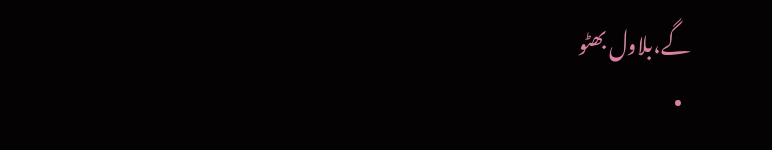گے،بلاول بھٹو
  •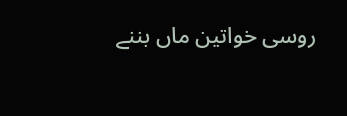روسی خواتین ماں بننے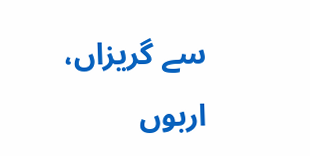سے گریزاں، اربوں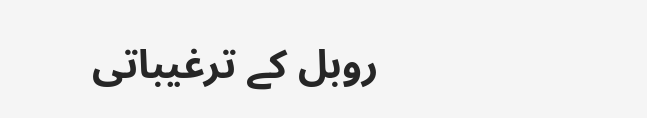روبل کے ترغیباتی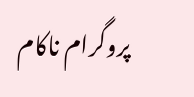پروگرام ناکام